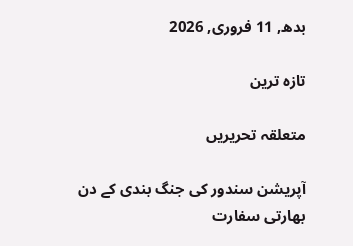بدھ, 11 فروری, 2026

تازہ ترین

متعلقہ تحریریں

آپریشن سندور کی جنگ بندی کے دن بھارتی سفارت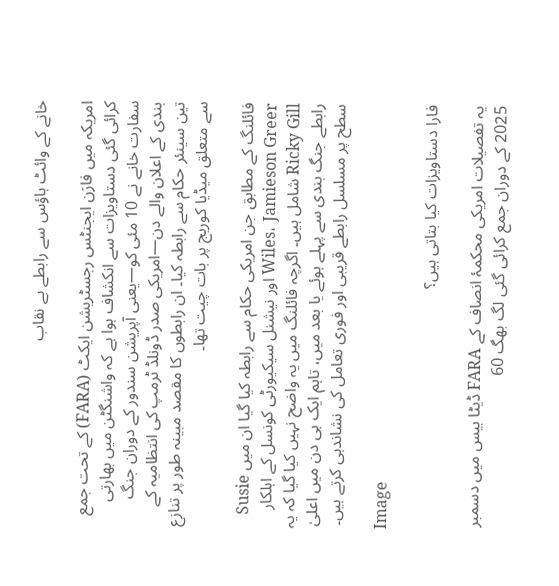خانے کے وائٹ ہاؤس سے رابطے بے نقاب

امریکہ میں فارَن ایجنٹس رجسٹریشن ایکٹ (FARA) کے تحت جمع کرائی گئی دستاویزات سے انکشاف ہوا ہے کہ واشنگٹن میں بھارتی سفارت خانے نے 10 مئی کو—یعنی آپریشن سندور کے دوران جنگ بندی کے اعلان والے دن—امریکی صدر ڈونلڈ ٹرمپ کی انتظامیہ کے تین سینئر حکام سے رابطہ کیا۔ ان رابطوں کا مقصد مبینہ طور پر تنازع سے متعلق میڈیا کوریج پر بات چیت تھا۔

فائلنگ کے مطابق جن امریکی حکام سے رابطہ کیا گیا ان میں Susie Wiles، Jamieson Greer اور نیشنل سیکیورٹی کونسل کے اہلکار Ricky Gill شامل ہیں۔ اگرچہ فائلنگ میں یہ واضح نہیں کیا گیا کہ یہ رابطے جنگ بندی سے پہلے ہوئے یا بعد میں، تاہم ایک ہی دن میں اعلیٰ سطح پر مسلسل رابطے قریبی اور فوری تعامل کی نشاندہی کرتے ہیں۔

Image

فارا دستاویزات کیا بتاتی ہیں؟

یہ تفصیلات امریکی محکمۂ انصاف کے FARA ڈیٹا بیس میں دسمبر 2025 کے دوران جمع کرائی گئی لگ بھگ 60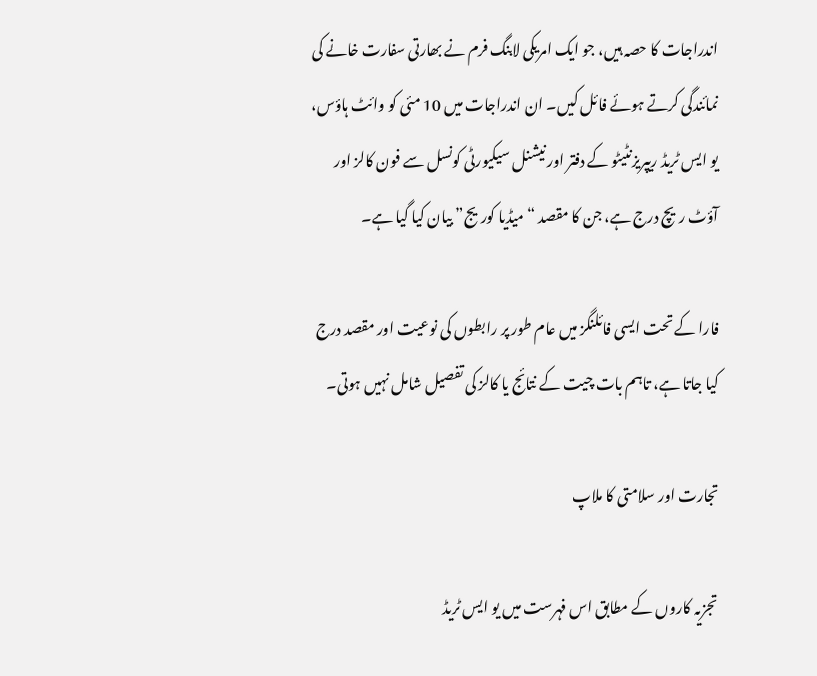اندراجات کا حصہ ہیں، جو ایک امریکی لابنگ فرم نے بھارتی سفارت خانے کی نمائندگی کرتے ہوئے فائل کیں۔ ان اندراجات میں 10 مئی کو وائٹ ہاؤس، یو ایس ٹریڈ ریپریزنٹیٹو کے دفتر اور نیشنل سیکیورٹی کونسل سے فون کالز اور آؤٹ ریچ درج ہے، جن کا مقصد “میڈیا کوریج” بیان کیا گیا ہے۔

فارا کے تحت ایسی فائلنگز میں عام طور پر رابطوں کی نوعیت اور مقصد درج کیا جاتا ہے، تاہم بات چیت کے نتائج یا کالز کی تفصیل شامل نہیں ہوتی۔

تجارت اور سلامتی کا ملاپ

تجزیہ کاروں کے مطابق اس فہرست میں یو ایس ٹریڈ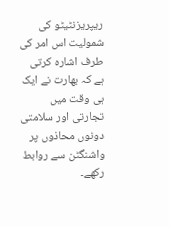ریپریزنٹیٹو کی شمولیت اس امر کی طرف اشارہ کرتی ہے کہ بھارت نے ایک ہی وقت میں تجارتی اور سلامتی دونوں محاذوں پر واشنگٹن سے روابط رکھے۔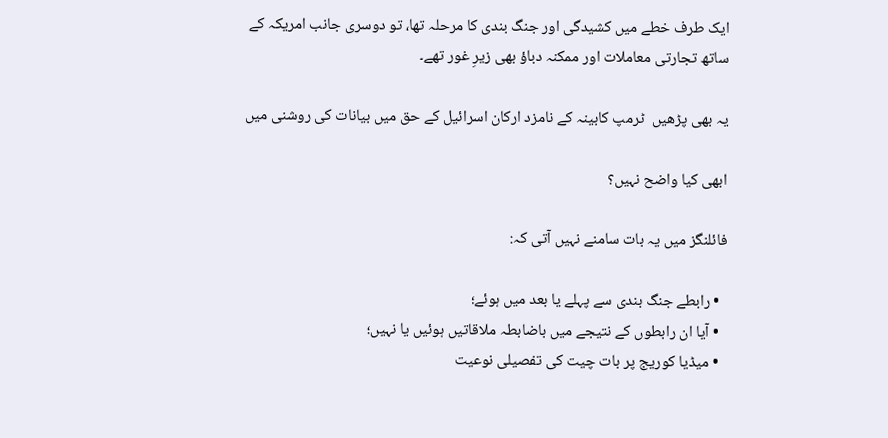ایک طرف خطے میں کشیدگی اور جنگ بندی کا مرحلہ تھا، تو دوسری جانب امریکہ کے ساتھ تجارتی معاملات اور ممکنہ دباؤ بھی زیرِ غور تھے۔

یہ بھی پڑھیں  ٹرمپ کابینہ کے نامزد ارکان اسرائیل کے حق میں بیانات کی روشنی میں

ابھی کیا واضح نہیں؟

فائلنگز میں یہ بات سامنے نہیں آتی کہ:

  • رابطے جنگ بندی سے پہلے یا بعد میں ہوئے؛
  • آیا ان رابطوں کے نتیجے میں باضابطہ ملاقاتیں ہوئیں یا نہیں؛
  • میڈیا کوریج پر بات چیت کی تفصیلی نوعیت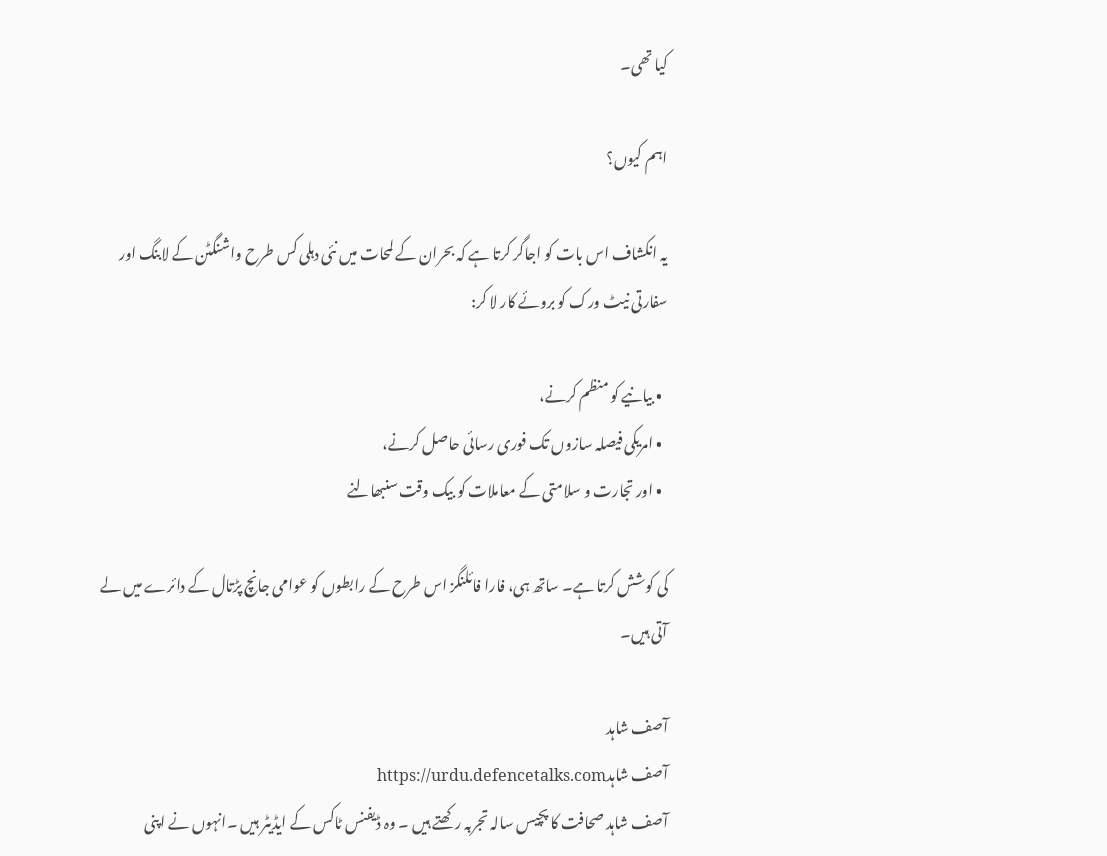کیا تھی۔

اہم کیوں؟

یہ انکشاف اس بات کو اجاگر کرتا ہے کہ بحران کے لمحات میں نئی دہلی کس طرح واشنگٹن کے لابنگ اور سفارتی نیٹ ورک کو بروئے کار لا کر:

  • بیانیے کو منظم کرنے،
  • امریکی فیصلہ سازوں تک فوری رسائی حاصل کرنے،
  • اور تجارت و سلامتی کے معاملات کو بیک وقت سنبھالنے

کی کوشش کرتا ہے۔ ساتھ ہی، فارا فائلنگز اس طرح کے رابطوں کو عوامی جانچ پڑتال کے دائرے میں لے آتی ہیں۔

آصف شاہد
آصف شاہدhttps://urdu.defencetalks.com
آصف شاہد صحافت کا پچیس سالہ تجربہ رکھتے ہیں ۔ وہ ڈیفنس ٹاکس کے ایڈیٹر ہیں ۔انہوں نے اپنی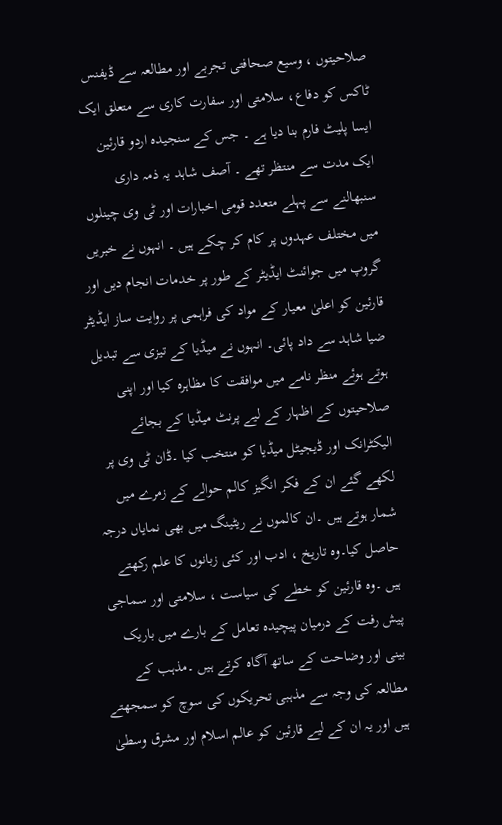صلاحیتوں ، وسیع صحافتی تجربے اور مطالعہ سے ڈیفنس ٹاکس کو دفاع، سلامتی اور سفارت کاری سے متعلق ایک ایسا پلیٹ فارم بنا دیا ہے ۔ جس کے سنجیدہ اردو قارئین ایک مدت سے منتظر تھے ۔ آصف شاہد یہ ذمہ داری سنبھالنے سے پہلے متعدد قومی اخبارات اور ٹی وی چینلوں میں مختلف عہدوں پر کام کر چکے ہیں ۔ انہوں نے خبریں گروپ میں جوائنٹ ایڈیٹر کے طور پر خدمات انجام دیں اور قارئین کو اعلیٰ معیار کے مواد کی فراہمی پر روایت ساز ایڈیٹر ضیا شاہد سے داد پائی۔ انہوں نے میڈیا کے تیزی سے تبدیل ہوتے ہوئے منظر نامے میں موافقت کا مظاہرہ کیا اور اپنی صلاحیتوں کے اظہار کے لیے پرنٹ میڈیا کے بجائے الیکٹرانک اور ڈیجیٹل میڈیا کو منتخب کیا ۔ڈان ٹی وی پر لکھے گئے ان کے فکر انگیز کالم حوالے کے زمرے میں شمار ہوتے ہیں ۔ان کالموں نے ریٹینگ میں بھی نمایاں درجہ حاصل کیا۔وہ تاریخ ، ادب اور کئی زبانوں کا علم رکھتے ہیں ۔وہ قارئین کو خطے کی سیاست ، سلامتی اور سماجی پیش رفت کے درمیان پیچیدہ تعامل کے بارے میں باریک بینی اور وضاحت کے ساتھ آگاہ کرتے ہیں ۔مذہب کے مطالعہ کی وجہ سے مذہبی تحریکوں کی سوچ کو سمجھتے ہیں اور یہ ان کے لیے قارئین کو عالم اسلام اور مشرق وسطیٰ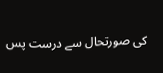کی صورتحال سے درست پس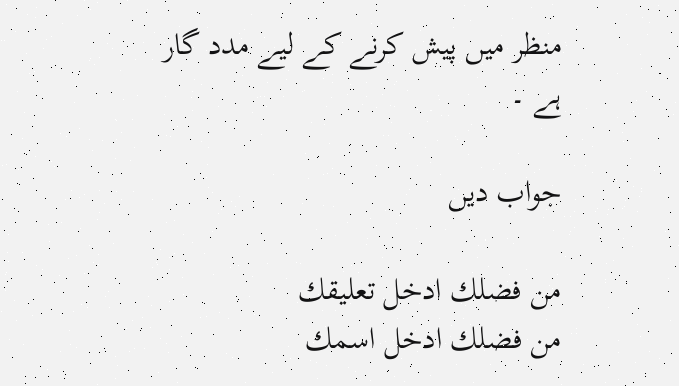منظر میں پیش کرنے کے لیے مدد گار ہے ۔

جواب دیں

من فضلك ادخل تعليقك
من فضلك ادخل اسمك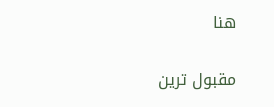هنا

مقبول ترین